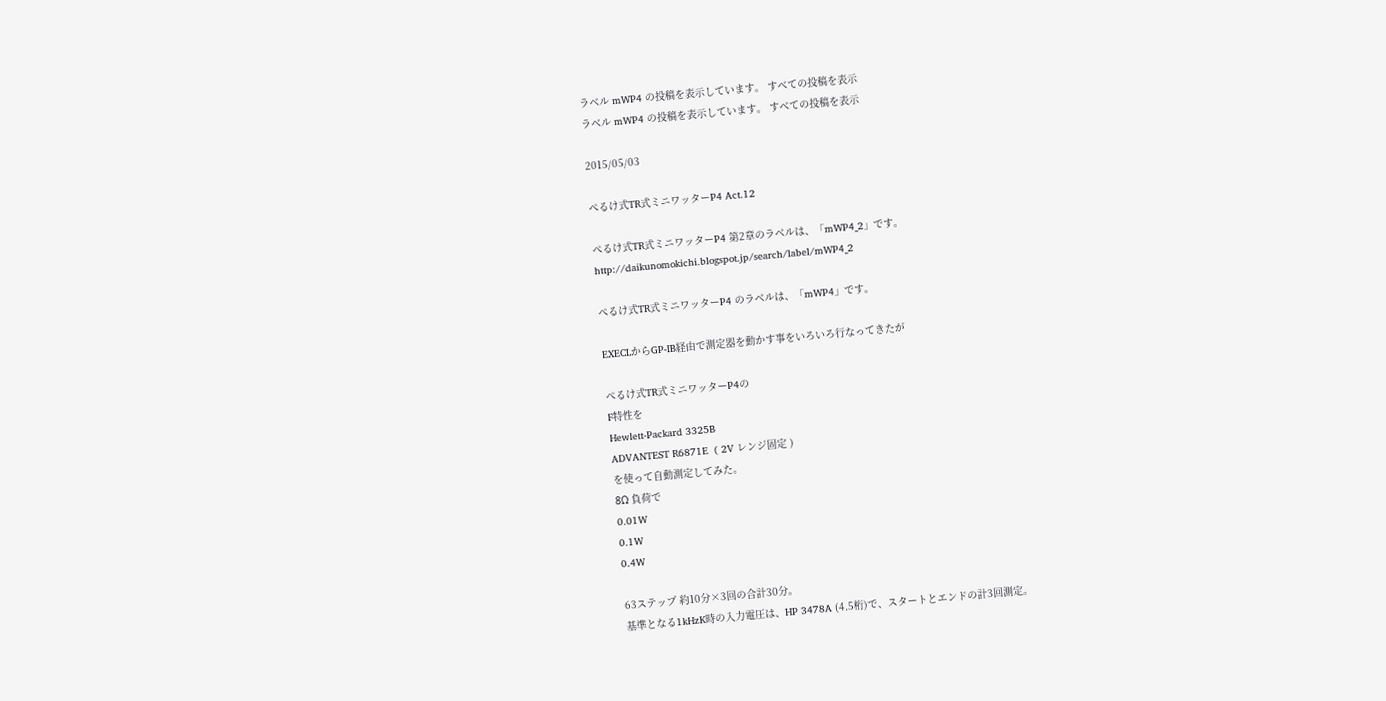ラベル mWP4 の投稿を表示しています。 すべての投稿を表示
ラベル mWP4 の投稿を表示しています。 すべての投稿を表示

2015/05/03

ぺるけ式TR式ミニワッターP4 Act.12

ぺるけ式TR式ミニワッターP4 第2章のラベルは、「mWP4_2」です。
http://daikunomokichi.blogspot.jp/search/label/mWP4_2

ぺるけ式TR式ミニワッターP4 のラベルは、「mWP4」です。

EXECLからGP-IB経由で測定器を動かす事をいろいろ行なってきたが

ぺるけ式TR式ミニワッターP4の
F特性を
Hewlett-Packard 3325B
ADVANTEST R6871E  ( 2V レンジ固定 )
を使って自動測定してみた。
8Ω 負荷で
0.01W
0.1W
0.4W

63ステップ 約10分×3回の合計30分。
基準となる1kHzK時の入力電圧は、HP 3478A (4.5桁)で、スタートとエンドの計3回測定。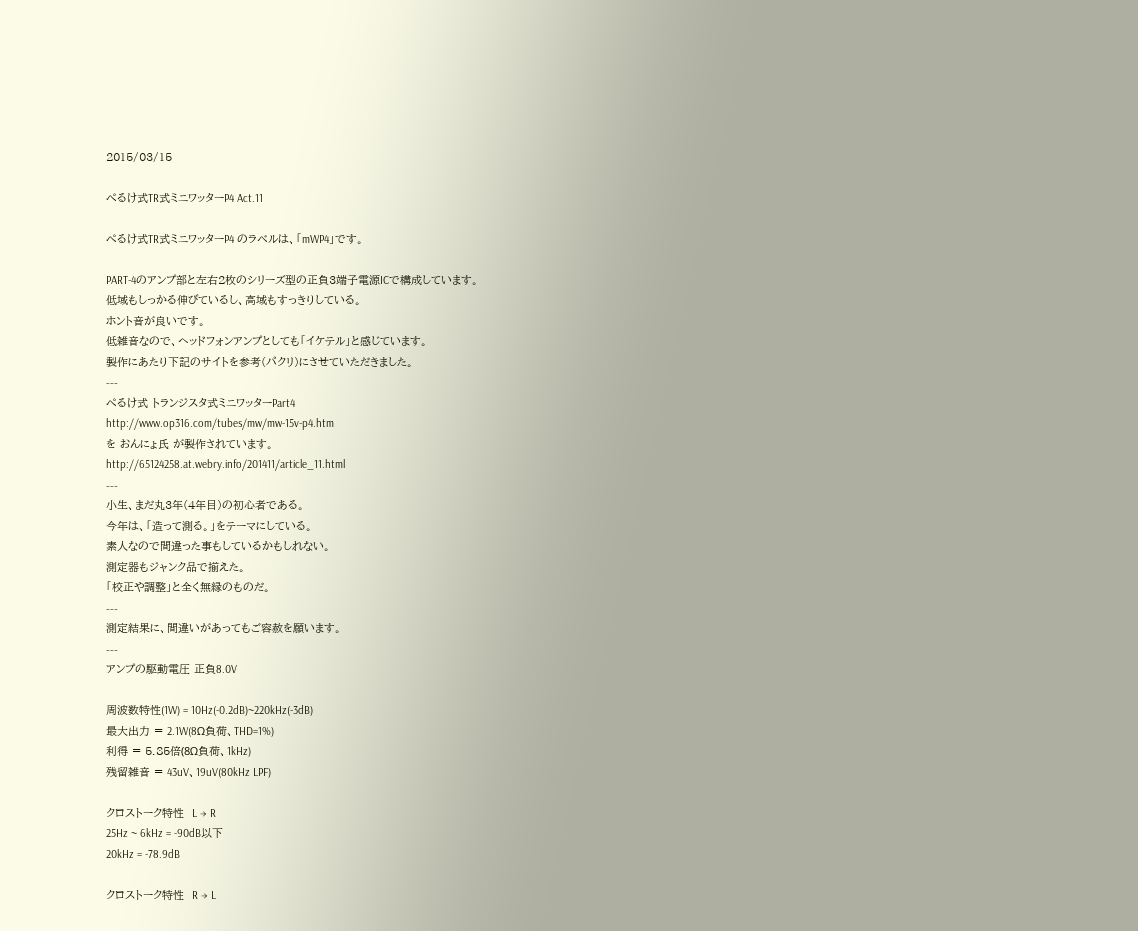2015/03/15

ぺるけ式TR式ミニワッターP4 Act.11

ぺるけ式TR式ミニワッターP4 のラベルは、「mWP4」です。

PART-4のアンプ部と左右2枚のシリーズ型の正負3端子電源ICで構成しています。
低域もしっかる伸びているし、高域もすっきりしている。
ホント音が良いです。
低雑音なので、ヘッドフォンアンプとしても「イケテル」と感じています。
製作にあたり下記のサイトを参考(パクリ)にさせていただきました。
---
ぺるけ式 トランジスタ式ミニワッターPart4
http://www.op316.com/tubes/mw/mw-15v-p4.htm
を おんにょ氏 が製作されています。
http://65124258.at.webry.info/201411/article_11.html
---
小生、まだ丸3年(4年目)の初心者である。
今年は、「造って測る。」をテーマにしている。
素人なので間違った事もしているかもしれない。
測定器もジャンク品で揃えた。
「校正や調整」と全く無縁のものだ。
---
測定結果に、間違いがあってもご容赦を願います。
---
アンプの駆動電圧 正負8.0V

周波数特性(1W) = 10Hz(-0.2dB)~220kHz(-3dB)
最大出力 = 2.1W(8Ω負荷、THD=1%)
利得 = 5.85倍(8Ω負荷、1kHz)
残留雑音 = 43uV、19uV(80kHz LPF)

クロストーク特性  L → R
25Hz ~ 6kHz = -90dB以下
20kHz = -78.9dB

クロストーク特性  R → L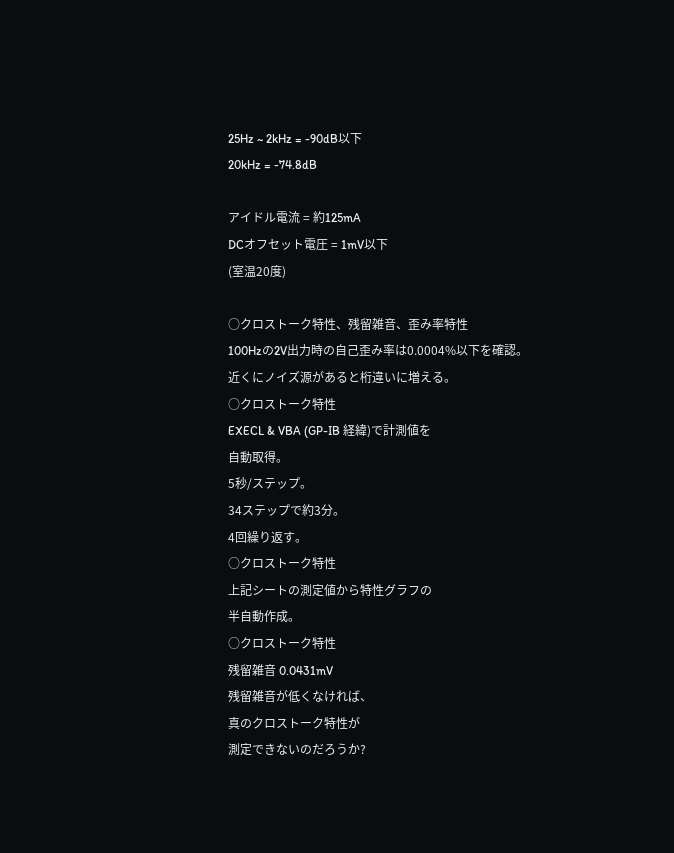25Hz ~ 2kHz = -90dB以下
20kHz = -74.8dB

アイドル電流 = 約125mA
DCオフセット電圧 = 1mV以下
(室温20度)

○クロストーク特性、残留雑音、歪み率特性
100Hzの2V出力時の自己歪み率は0.0004%以下を確認。
近くにノイズ源があると桁違いに増える。
○クロストーク特性
EXECL & VBA (GP-IB 経緯)で計測値を
自動取得。
5秒/ステップ。
34ステップで約3分。
4回繰り返す。
○クロストーク特性
上記シートの測定値から特性グラフの
半自動作成。
○クロストーク特性
残留雑音 0.0431mV
残留雑音が低くなければ、
真のクロストーク特性が
測定できないのだろうか?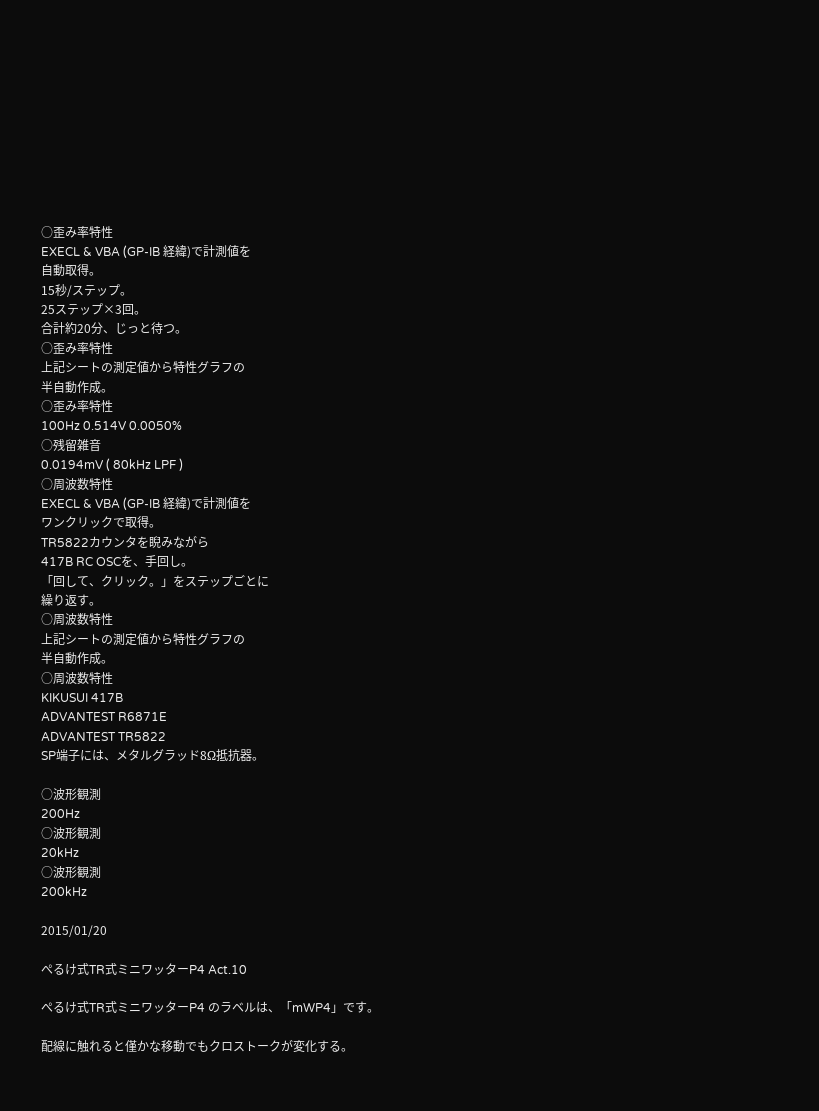○歪み率特性
EXECL & VBA (GP-IB 経緯)で計測値を
自動取得。
15秒/ステップ。
25ステップ×3回。
合計約20分、じっと待つ。
○歪み率特性
上記シートの測定値から特性グラフの
半自動作成。
○歪み率特性
100Hz 0.514V 0.0050%
○残留雑音
0.0194mV ( 80kHz LPF )
○周波数特性
EXECL & VBA (GP-IB 経緯)で計測値を
ワンクリックで取得。
TR5822カウンタを睨みながら
417B RC OSCを、手回し。
「回して、クリック。」をステップごとに
繰り返す。
○周波数特性
上記シートの測定値から特性グラフの
半自動作成。
○周波数特性
KIKUSUI 417B
ADVANTEST R6871E
ADVANTEST TR5822
SP端子には、メタルグラッド8Ω抵抗器。

○波形観測
200Hz
○波形観測
20kHz
○波形観測
200kHz

2015/01/20

ぺるけ式TR式ミニワッターP4 Act.10

ぺるけ式TR式ミニワッターP4 のラベルは、「mWP4」です。

配線に触れると僅かな移動でもクロストークが変化する。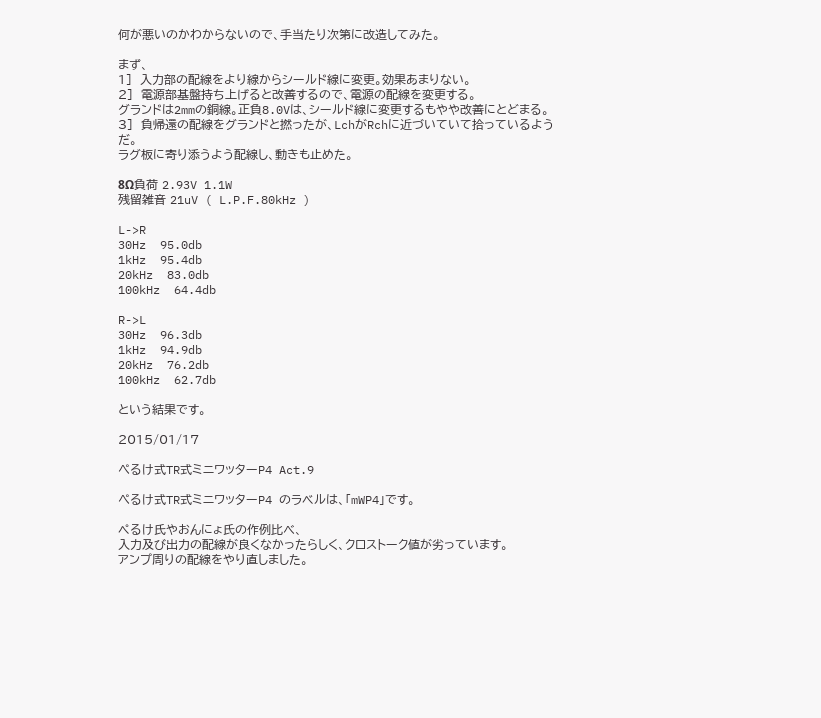何が悪いのかわからないので、手当たり次第に改造してみた。

まず、
1]  入力部の配線をより線からシールド線に変更。効果あまりない。
2]  電源部基盤持ち上げると改善するので、電源の配線を変更する。
グランドは2mmの銅線。正負8.0Vは、シールド線に変更するもやや改善にとどまる。
3]  負帰還の配線をグランドと撚ったが、LchがRchに近づいていて拾っているようだ。
ラグ板に寄り添うよう配線し、動きも止めた。

8Ω負荷 2.93V 1.1W
残留雑音 21uV ( L.P.F.80kHz )

L->R
30Hz  95.0db
1kHz  95.4db
20kHz  83.0db
100kHz  64.4db

R->L
30Hz  96.3db
1kHz  94.9db
20kHz  76.2db
100kHz  62.7db

という結果です。

2015/01/17

ぺるけ式TR式ミニワッターP4 Act.9

ぺるけ式TR式ミニワッターP4 のラベルは、「mWP4」です。

ペるけ氏やおんにょ氏の作例比べ、
入力及び出力の配線が良くなかったらしく、クロストーク値が劣っています。
アンプ周りの配線をやり直しました。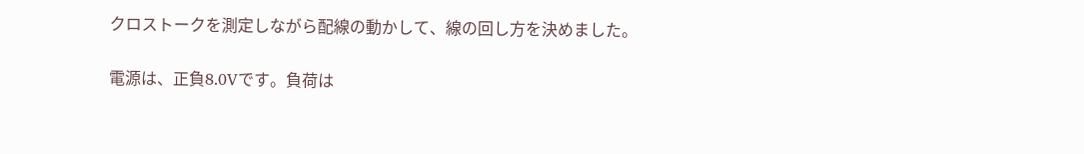クロストークを測定しながら配線の動かして、線の回し方を決めました。

電源は、正負8.0Vです。負荷は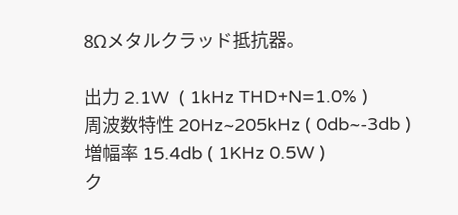8Ωメタルクラッド抵抗器。

出力 2.1W  ( 1kHz THD+N=1.0% )
周波数特性 20Hz~205kHz ( 0db~-3db )
増幅率 15.4db ( 1KHz 0.5W )
ク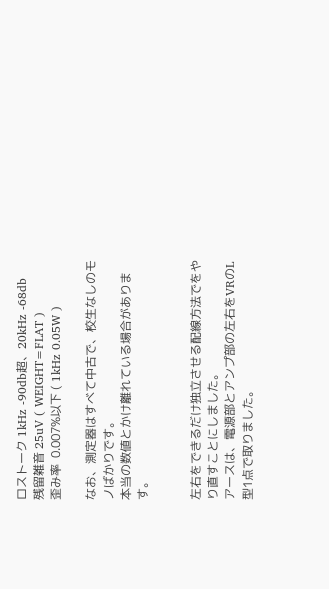ロストーク 1kHz -90db超、20kHz -68db
残留雑音 25uV ( WEIGHT=FLAT )
歪み率  0.007%以下 ( 1kHz 0.05W )

なお、測定器はすべて中古で、校生なしのモノばかりです。
本当の数値とかけ離れている場合があります。


左右をできるだけ独立させる配線方法でをやり直すことにしました。
アースは、電源部とアンプ部の左右をVRのL型1点で取りました。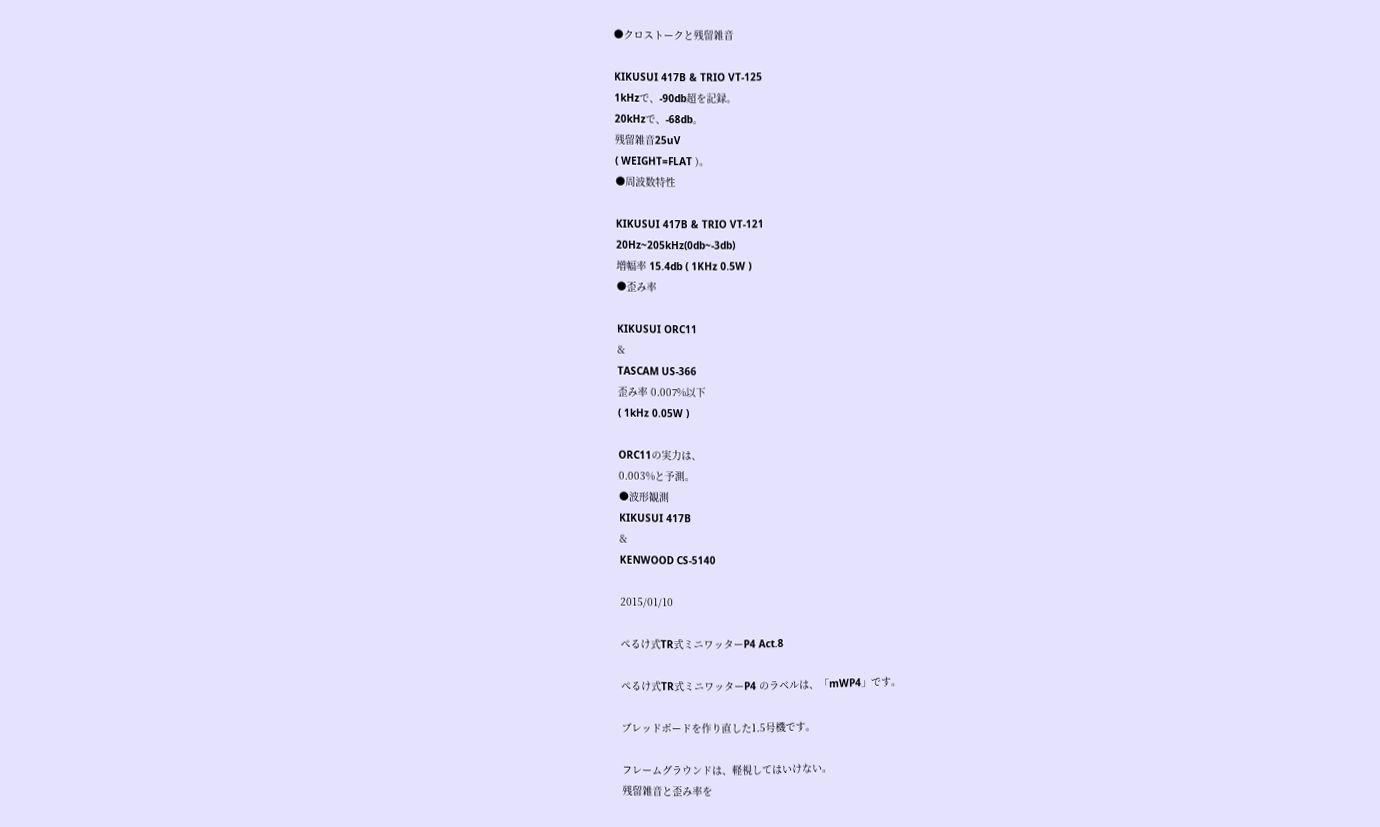●クロストークと残留雑音

KIKUSUI 417B & TRIO VT-125
1kHzで、-90db超を記録。
20kHzで、-68db。
残留雑音25uV
( WEIGHT=FLAT )。
●周波数特性

KIKUSUI 417B & TRIO VT-121
20Hz~205kHz(0db~-3db)
増幅率 15.4db ( 1KHz 0.5W )
●歪み率

KIKUSUI ORC11
&
TASCAM US-366
歪み率 0.007%以下
( 1kHz 0.05W )

ORC11の実力は、
0.003%と予測。
●波形観測
KIKUSUI 417B
&
KENWOOD CS-5140

2015/01/10

ぺるけ式TR式ミニワッターP4 Act.8

ぺるけ式TR式ミニワッターP4 のラベルは、「mWP4」です。

ブレッドボードを作り直した1.5号機です。

フレームグラウンドは、軽視してはいけない。
残留雑音と歪み率を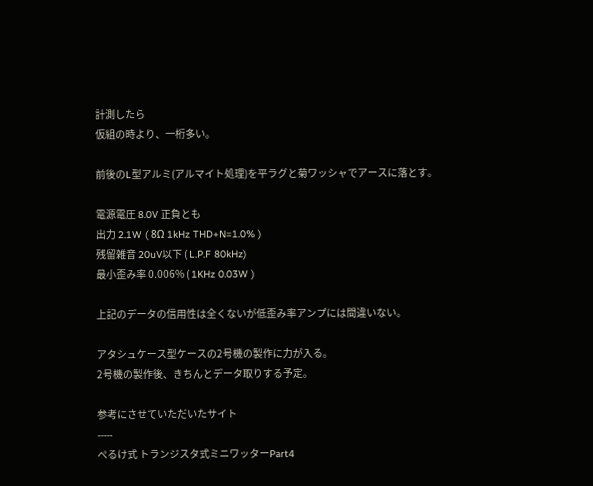計測したら
仮組の時より、一桁多い。

前後のL型アルミ(アルマイト処理)を平ラグと菊ワッシャでアースに落とす。

電源電圧 8.0V 正負とも
出力 2.1W ( 8Ω 1kHz THD+N=1.0% )
残留雑音 20uV以下 ( L.P.F 80kHz)
最小歪み率 0.006% ( 1KHz 0.03W )

上記のデータの信用性は全くないが低歪み率アンプには間違いない。

アタシュケース型ケースの2号機の製作に力が入る。
2号機の製作後、きちんとデータ取りする予定。

参考にさせていただいたサイト
-----
ぺるけ式 トランジスタ式ミニワッターPart4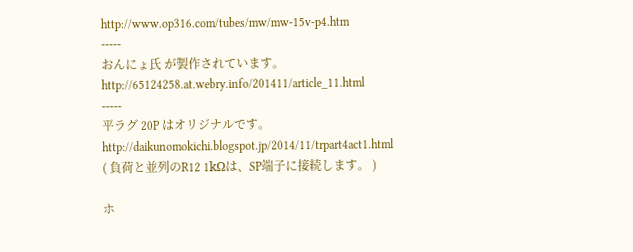http://www.op316.com/tubes/mw/mw-15v-p4.htm
-----
おんにょ氏 が製作されています。
http://65124258.at.webry.info/201411/article_11.html
-----
平ラグ 20P はオリジナルです。
http://daikunomokichi.blogspot.jp/2014/11/trpart4act1.html
( 負荷と並列のR12 1kΩは、SP端子に接続します。 )

ホ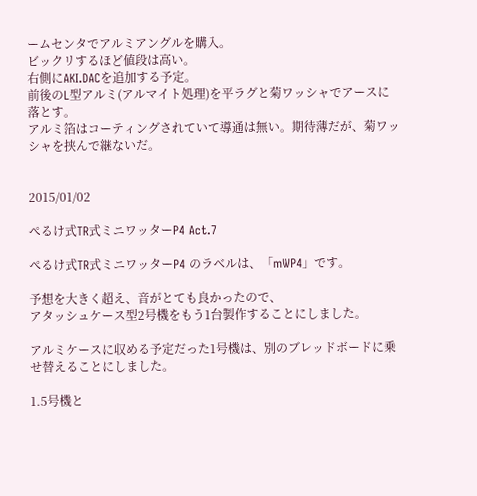ームセンタでアルミアングルを購入。
ビックリするほど値段は高い。
右側にAKI.DACを追加する予定。
前後のL型アルミ(アルマイト処理)を平ラグと菊ワッシャでアースに落とす。
アルミ箔はコーティングされていて導通は無い。期待薄だが、菊ワッシャを挟んで継ないだ。


2015/01/02

ぺるけ式TR式ミニワッターP4 Act.7

ぺるけ式TR式ミニワッターP4 のラベルは、「mWP4」です。

予想を大きく超え、音がとても良かったので、
アタッシュケース型2号機をもう1台製作することにしました。

アルミケースに収める予定だった1号機は、別のブレッドボードに乗せ替えることにしました。

1.5号機と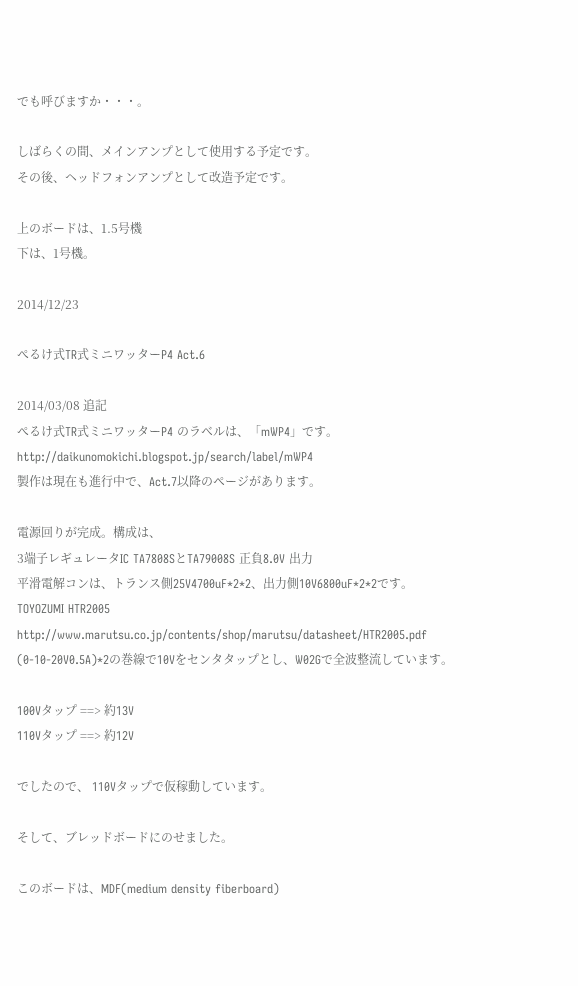でも呼びますか・・・。

しばらくの間、メインアンプとして使用する予定です。
その後、ヘッドフォンアンプとして改造予定です。

上のボードは、1.5号機
下は、1号機。

2014/12/23

ぺるけ式TR式ミニワッターP4 Act.6

2014/03/08 追記
ぺるけ式TR式ミニワッターP4 のラベルは、「mWP4」です。
http://daikunomokichi.blogspot.jp/search/label/mWP4
製作は現在も進行中で、Act.7以降のページがあります。

電源回りが完成。構成は、
3端子レギュレータIC TA7808SとTA79008S 正負8.0V 出力
平滑電解コンは、トランス側25V4700uF*2*2、出力側10V6800uF*2*2です。
TOYOZUMI HTR2005
http://www.marutsu.co.jp/contents/shop/marutsu/datasheet/HTR2005.pdf
(0-10-20V0.5A)*2の巻線で10Vをセンタタップとし、W02Gで全波整流しています。

100Vタップ ==> 約13V
110Vタップ ==> 約12V

でしたので、 110Vタップで仮稼動しています。

そして、ブレッドボードにのせました。

このボードは、MDF(medium density fiberboard)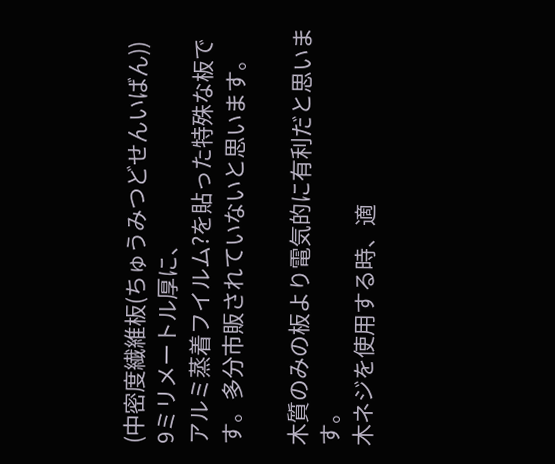(中密度繊維板(ちゅうみつどせんいばん))
9ミリメートル厚に、
アルミ蒸着フイルム?を貼った特殊な板です。多分市販されていないと思います。

木質のみの板より電気的に有利だと思います。
木ネジを使用する時、適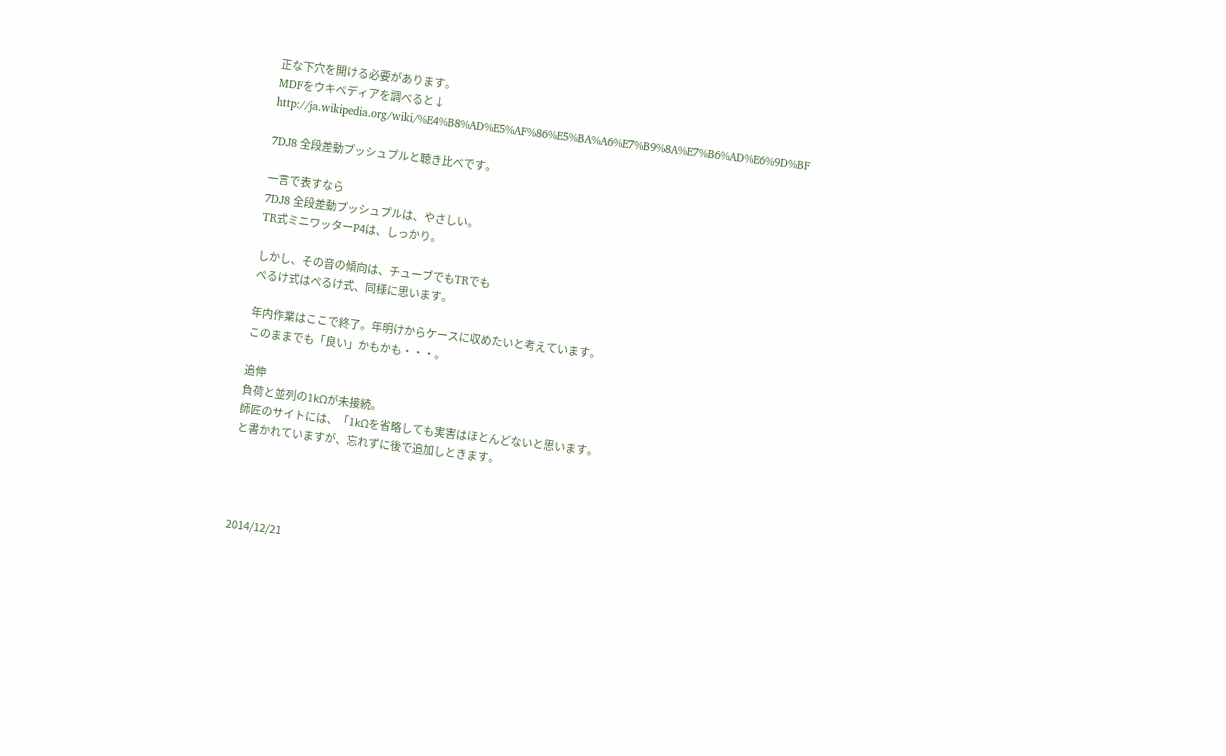正な下穴を開ける必要があります。
MDFをウキペディアを調べると↓
http://ja.wikipedia.org/wiki/%E4%B8%AD%E5%AF%86%E5%BA%A6%E7%B9%8A%E7%B6%AD%E6%9D%BF

7DJ8 全段差動プッシュプルと聴き比べです。

一言で表すなら
7DJ8 全段差動プッシュプルは、やさしい。
TR式ミニワッターP4は、しっかり。

しかし、その音の傾向は、チューブでもTRでも
ぺるけ式はぺるけ式、同様に思います。

年内作業はここで終了。年明けからケースに収めたいと考えています。
このままでも「良い」かもかも・・・。

追伸
負荷と並列の1kΩが未接続。
師匠のサイトには、「1kΩを省略しても実害はほとんどないと思います。
と書かれていますが、忘れずに後で追加しときます。




2014/12/21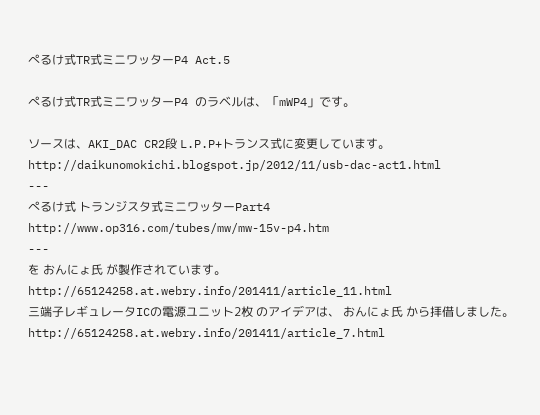ぺるけ式TR式ミニワッターP4 Act.5

ぺるけ式TR式ミニワッターP4 のラベルは、「mWP4」です。

ソースは、AKI_DAC CR2段 L.P.P+トランス式に変更しています。
http://daikunomokichi.blogspot.jp/2012/11/usb-dac-act1.html
---
ぺるけ式 トランジスタ式ミニワッターPart4
http://www.op316.com/tubes/mw/mw-15v-p4.htm
---
を おんにょ氏 が製作されています。
http://65124258.at.webry.info/201411/article_11.html
三端子レギュレータICの電源ユニット2枚 のアイデアは、 おんにょ氏 から拝借しました。
http://65124258.at.webry.info/201411/article_7.html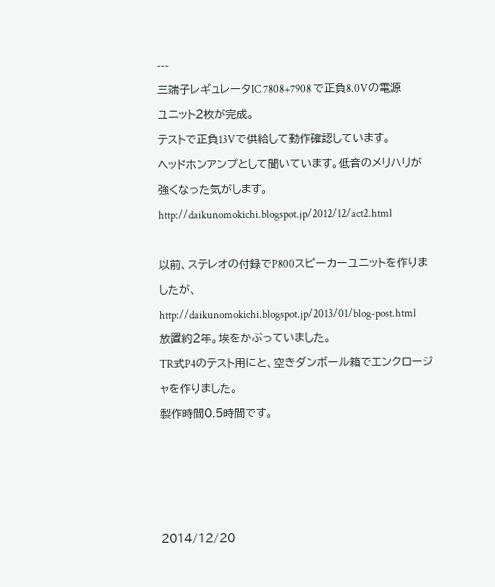---
三端子レギュレータIC 7808+7908 で正負8.0Vの電源ユニット2枚が完成。
テストで正負13Vで供給して動作確認しています。
ヘッドホンアンプとして聞いています。低音のメリハリが強くなった気がします。
http://daikunomokichi.blogspot.jp/2012/12/act2.html

以前、ステレオの付録でP800スピーカーユニットを作りましたが、
http://daikunomokichi.blogspot.jp/2013/01/blog-post.html
放置約2年。埃をかぶっていました。
TR式P4のテスト用にと、空きダンボール箱でエンクロージャを作りました。
製作時間0.5時間です。




2014/12/20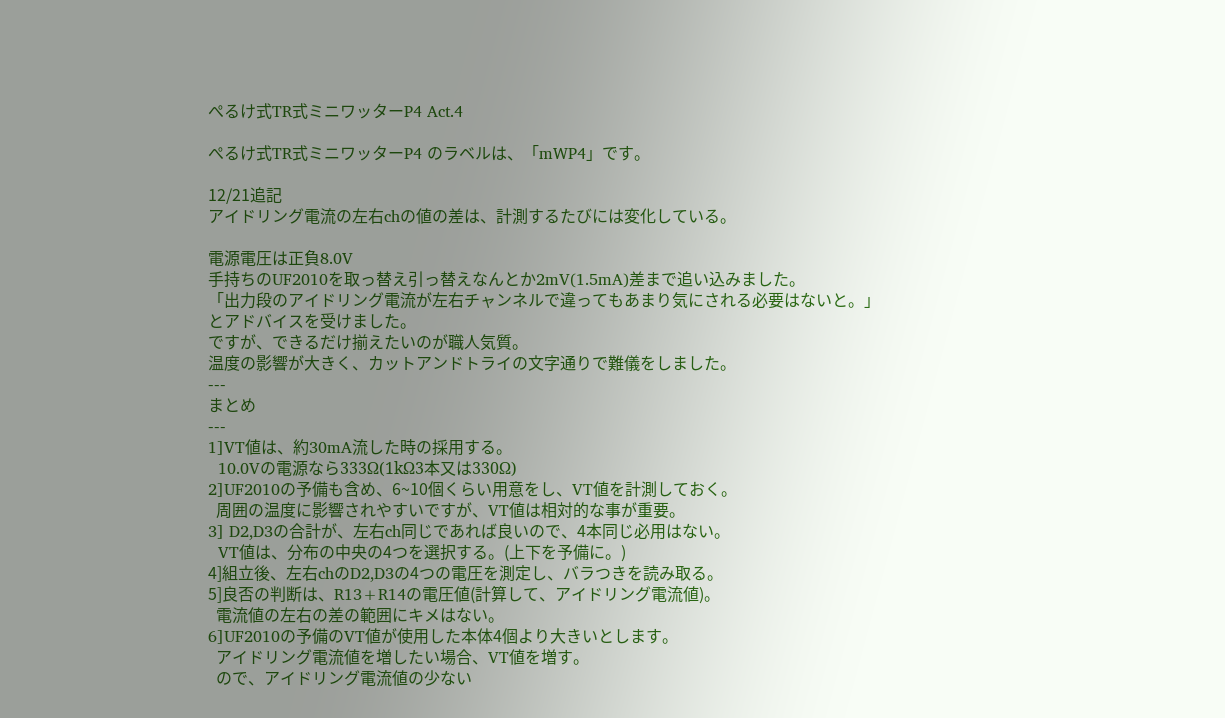ぺるけ式TR式ミニワッターP4 Act.4

ぺるけ式TR式ミニワッターP4 のラベルは、「mWP4」です。

12/21追記
アイドリング電流の左右chの値の差は、計測するたびには変化している。

電源電圧は正負8.0V
手持ちのUF2010を取っ替え引っ替えなんとか2mV(1.5mA)差まで追い込みました。
「出力段のアイドリング電流が左右チャンネルで違ってもあまり気にされる必要はないと。」
とアドバイスを受けました。
ですが、できるだけ揃えたいのが職人気質。
温度の影響が大きく、カットアンドトライの文字通りで難儀をしました。
---
まとめ
---
1]VT値は、約30mA流した時の採用する。
  10.0Vの電源なら333Ω(1kΩ3本又は330Ω)
2]UF2010の予備も含め、6~10個くらい用意をし、VT値を計測しておく。
  周囲の温度に影響されやすいですが、VT値は相対的な事が重要。
3] D2,D3の合計が、左右ch同じであれば良いので、4本同じ必用はない。
  VT値は、分布の中央の4つを選択する。(上下を予備に。)
4]組立後、左右chのD2,D3の4つの電圧を測定し、バラつきを読み取る。
5]良否の判断は、R13+R14の電圧値(計算して、アイドリング電流値)。
  電流値の左右の差の範囲にキメはない。
6]UF2010の予備のVT値が使用した本体4個より大きいとします。
  アイドリング電流値を増したい場合、VT値を増す。
  ので、アイドリング電流値の少ない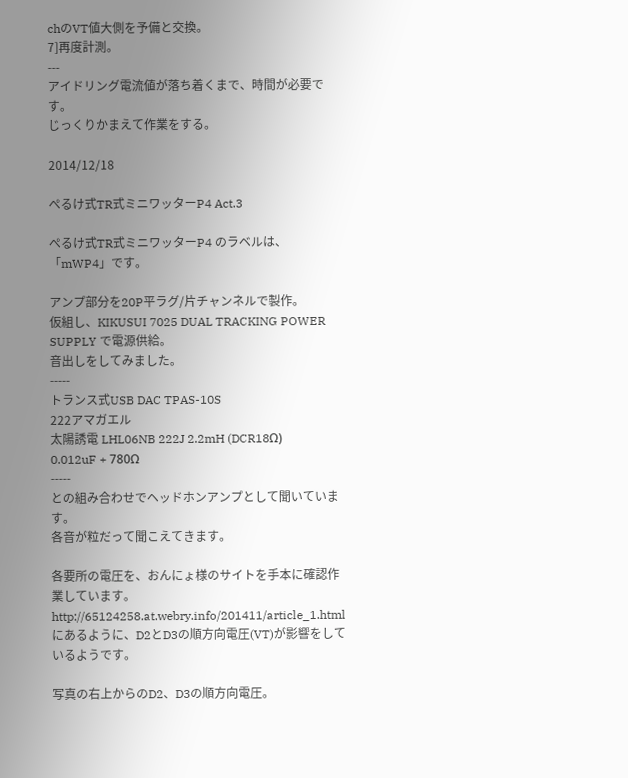chのVT値大側を予備と交換。
7]再度計測。
---
アイドリング電流値が落ち着くまで、時間が必要です。
じっくりかまえて作業をする。

2014/12/18

ぺるけ式TR式ミニワッターP4 Act.3

ぺるけ式TR式ミニワッターP4 のラベルは、「mWP4」です。

アンプ部分を20P平ラグ/片チャンネルで製作。
仮組し、KIKUSUI 7025 DUAL TRACKING POWER SUPPLY で電源供給。
音出しをしてみました。
-----
トランス式USB DAC TPAS-10S
222アマガエル
太陽誘電 LHL06NB 222J 2.2mH (DCR18Ω)
0.012uF + 780Ω
-----
との組み合わせでヘッドホンアンプとして聞いています。
各音が粒だって聞こえてきます。

各要所の電圧を、おんにょ様のサイトを手本に確認作業しています。
http://65124258.at.webry.info/201411/article_1.html
にあるように、D2とD3の順方向電圧(VT)が影響をしているようです。

写真の右上からのD2、D3の順方向電圧。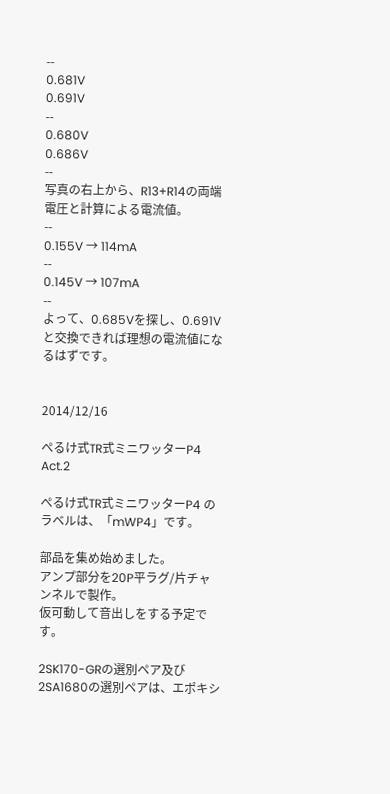--
0.681V
0.691V
--
0.680V
0.686V
--
写真の右上から、R13+R14の両端電圧と計算による電流値。
--
0.155V → 114mA
--
0.145V → 107mA
--
よって、0.685Vを探し、0.691Vと交換できれば理想の電流値になるはずです。


2014/12/16

ぺるけ式TR式ミニワッターP4 Act.2

ぺるけ式TR式ミニワッターP4 のラベルは、「mWP4」です。

部品を集め始めました。
アンプ部分を20P平ラグ/片チャンネルで製作。
仮可動して音出しをする予定です。

2SK170-GRの選別ペア及び2SA1680の選別ペアは、エポキシ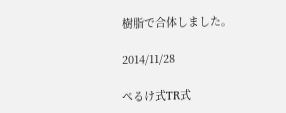樹脂で合体しました。

2014/11/28

ぺるけ式TR式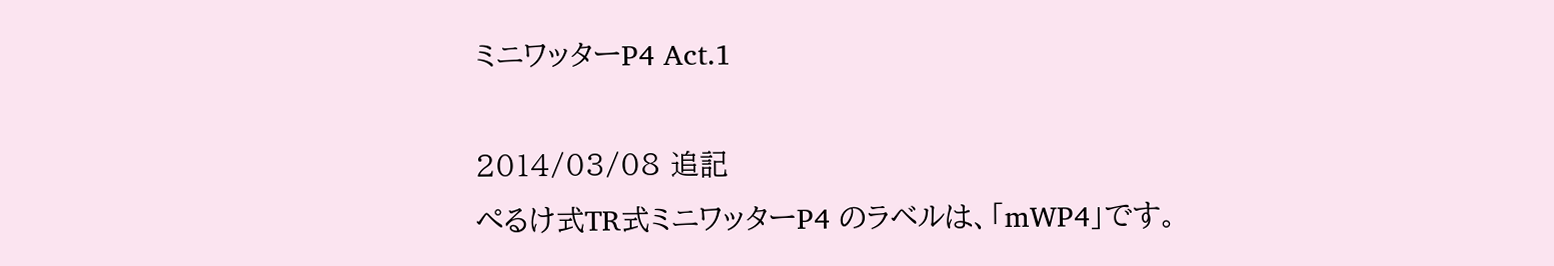ミニワッターP4 Act.1

2014/03/08 追記
ぺるけ式TR式ミニワッターP4 のラベルは、「mWP4」です。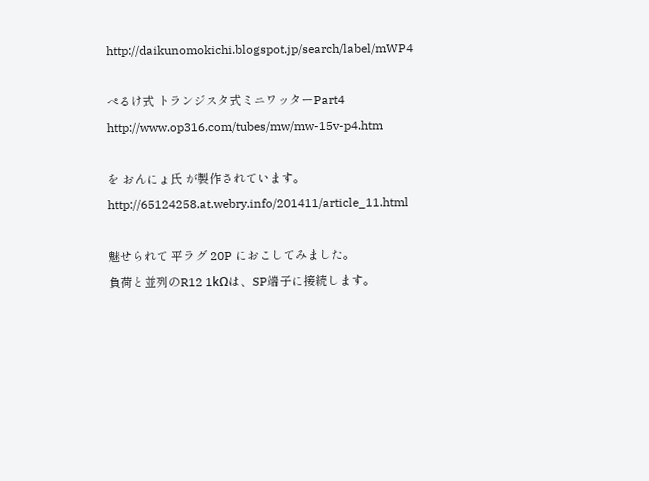http://daikunomokichi.blogspot.jp/search/label/mWP4

ぺるけ式 トランジスタ式ミニワッターPart4
http://www.op316.com/tubes/mw/mw-15v-p4.htm

を おんにょ氏 が製作されています。
http://65124258.at.webry.info/201411/article_11.html

魅せられて 平ラグ 20P におこしてみました。
負荷と並列のR12 1kΩは、SP端子に接続します。